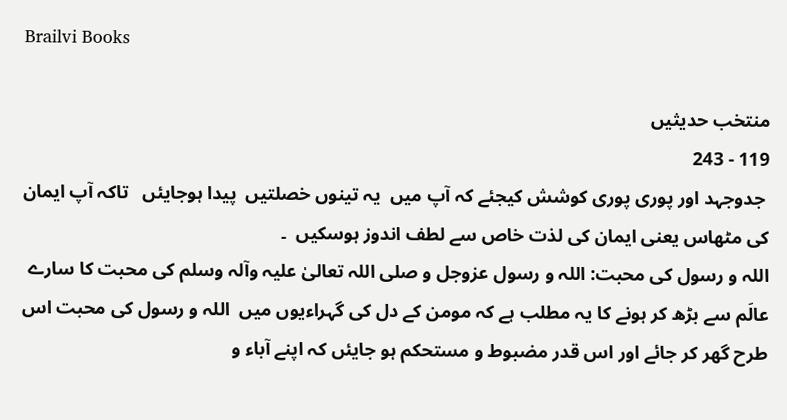Brailvi Books

منتخب حدیثیں
119 - 243
 جدوجہد اور پوری پوری کوشش کیجئے کہ آپ میں  یہ تینوں خصلتیں  پیدا ہوجایئں   تاکہ آپ ایمان کی مٹھاس یعنی ایمان کی لذت خاص سے لطف اندوز ہوسکیں  ۔
اللہ و رسول کی محبت: اللہ و رسول عزوجل و صلی اللہ تعالیٰ علیہ وآلہ وسلم کی محبت کا سارے عالَم سے بڑھ کر ہونے کا یہ مطلب ہے کہ مومن کے دل کی گہراءیوں میں  اللہ و رسول کی محبت اس طرح گھر کر جائے اور اس قدر مضبوط و مستحکم ہو جایئں کہ اپنے آباء و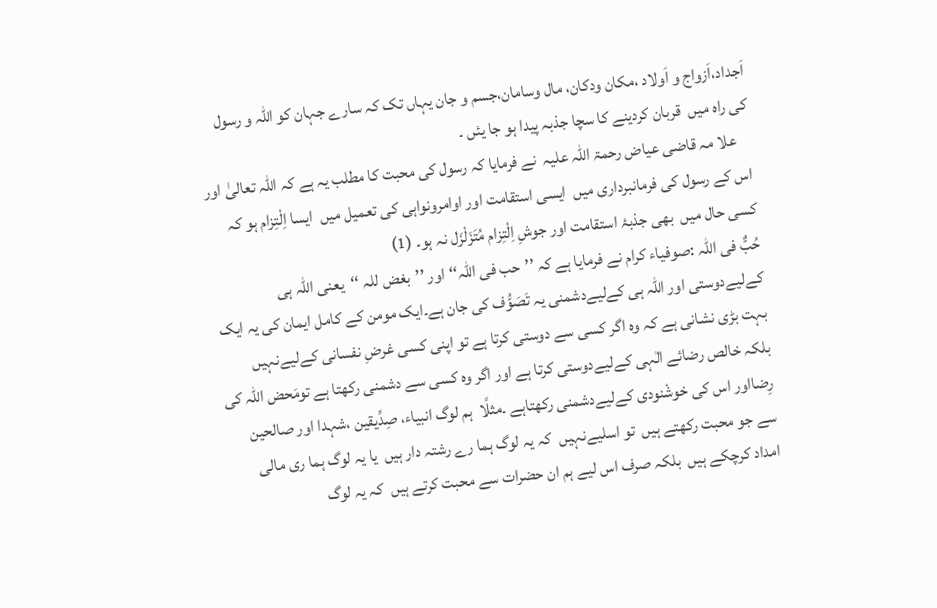اَجداد،اَزواج و اَولاد ،مکان ودکان، مال وسامان،جسم و جان یہاں تک کہ سارے جہان کو اللہ و رسول کی راہ میں  قربان کردینے کا سچا جذبہ پیدا ہو جا یئں ۔
    علا مہ قاضی عیاض رحمۃ اللہ علیہ  نے فرمایا کہ رسول کی محبت کا مطلب یہ ہے کہ اللہ تعالیٰ اور اس کے رسول کی فرمانبرداری میں  ایسی استقامت اور اوامرونواہی کی تعمیل میں  ایسا اِلْتِزام ہو کہ کسی حال میں  بھی جذبۂ استقامت اور جوشِ اِلْتِزام مُتَزَلْزَل نہ ہو۔ (1)
حُبٌّ فی اللہ :صوفیاء کرام نے فرمایا ہے کہ ’’حب فی اللہ‘‘اور ’’بغض للہ ‘‘یعنی اللہ ہی کےلیےدوستی اور اللہ ہی کےلیےدشمنی یہ تَصَوُّف کی جان ہے۔ایک مومن کے کامل ایمان کی یہ ایک بہت بڑی نشانی ہے کہ وہ اگر کسی سے دوستی کرتا ہے تو اپنی کسی غرضِ نفسانی کےلیےنہیں  بلکہ خالص رضائے الٰہی کےلیےدوستی کرتا ہے اور اگر وہ کسی سے دشمنی رکھتا ہے تومَحض اللہ کی رِضااور اس کی خوشْنودی کےلیےدشمنی رکھتاہے ۔مثلًا  ہم لوگ انبیاء، صِدِّیقین ،شہدا اور صالحین سے جو محبت رکھتے ہیں  تو اسلیےنہیں  کہ یہ لوگ ہما رے رشتہ دار ہیں  یا یہ لوگ ہما ری مالی امداد کرچکے ہیں  بلکہ صرف اس لیے ہم ان حضرات سے محبت کرتے ہیں  کہ یہ لوگ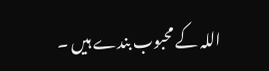اللہ کے محبوب بندے ہیں ۔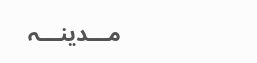مـــدینـــہ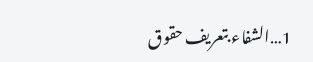1…الشفاء بتعریف حقوق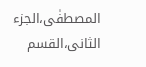المصطفٰی،الجزء الثانی،القسم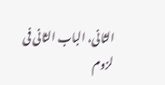الثانی، الباب الثانی فی لزوم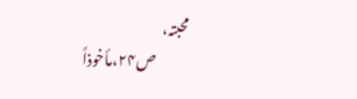محبتہ،
            ص۲۴،مأخوذاً